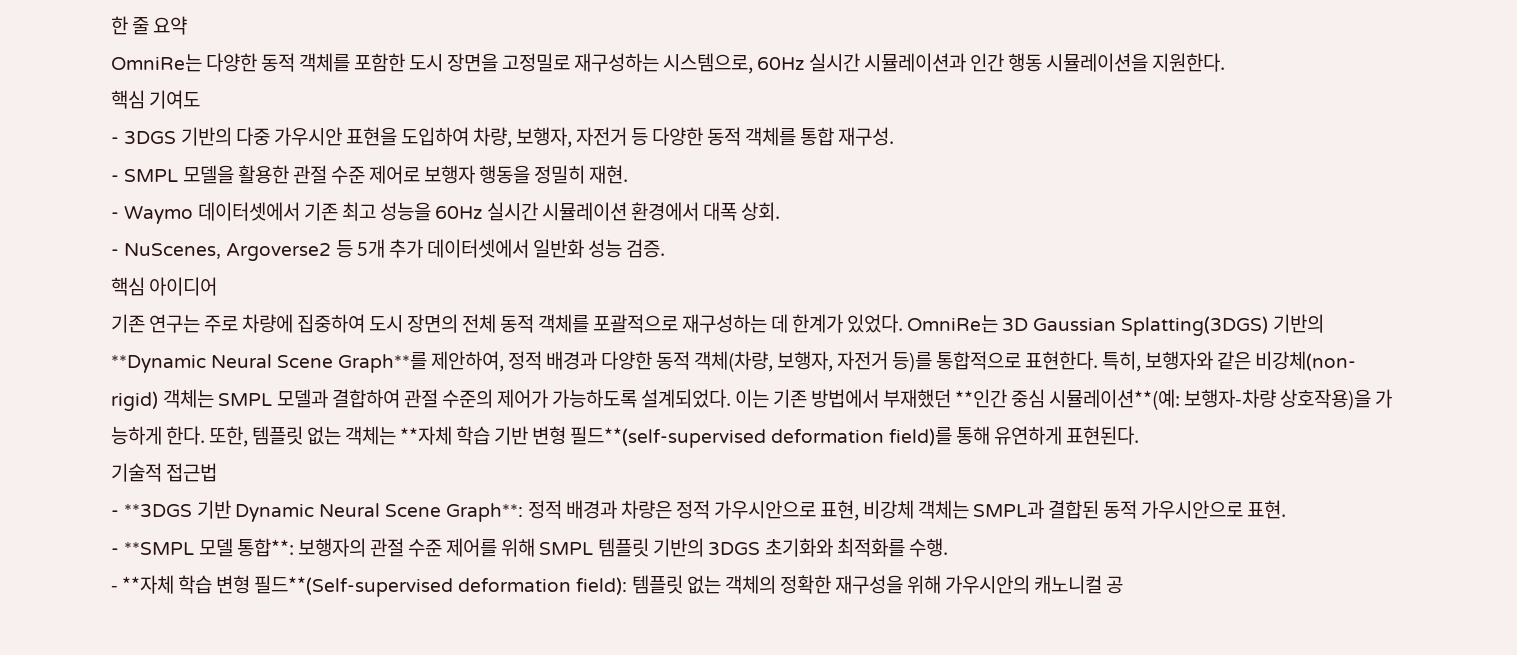한 줄 요약
OmniRe는 다양한 동적 객체를 포함한 도시 장면을 고정밀로 재구성하는 시스템으로, 60Hz 실시간 시뮬레이션과 인간 행동 시뮬레이션을 지원한다.
핵심 기여도
- 3DGS 기반의 다중 가우시안 표현을 도입하여 차량, 보행자, 자전거 등 다양한 동적 객체를 통합 재구성.
- SMPL 모델을 활용한 관절 수준 제어로 보행자 행동을 정밀히 재현.
- Waymo 데이터셋에서 기존 최고 성능을 60Hz 실시간 시뮬레이션 환경에서 대폭 상회.
- NuScenes, Argoverse2 등 5개 추가 데이터셋에서 일반화 성능 검증.
핵심 아이디어
기존 연구는 주로 차량에 집중하여 도시 장면의 전체 동적 객체를 포괄적으로 재구성하는 데 한계가 있었다. OmniRe는 3D Gaussian Splatting(3DGS) 기반의 **Dynamic Neural Scene Graph**를 제안하여, 정적 배경과 다양한 동적 객체(차량, 보행자, 자전거 등)를 통합적으로 표현한다. 특히, 보행자와 같은 비강체(non-rigid) 객체는 SMPL 모델과 결합하여 관절 수준의 제어가 가능하도록 설계되었다. 이는 기존 방법에서 부재했던 **인간 중심 시뮬레이션**(예: 보행자-차량 상호작용)을 가능하게 한다. 또한, 템플릿 없는 객체는 **자체 학습 기반 변형 필드**(self-supervised deformation field)를 통해 유연하게 표현된다.
기술적 접근법
- **3DGS 기반 Dynamic Neural Scene Graph**: 정적 배경과 차량은 정적 가우시안으로 표현, 비강체 객체는 SMPL과 결합된 동적 가우시안으로 표현.
- **SMPL 모델 통합**: 보행자의 관절 수준 제어를 위해 SMPL 템플릿 기반의 3DGS 초기화와 최적화를 수행.
- **자체 학습 변형 필드**(Self-supervised deformation field): 템플릿 없는 객체의 정확한 재구성을 위해 가우시안의 캐노니컬 공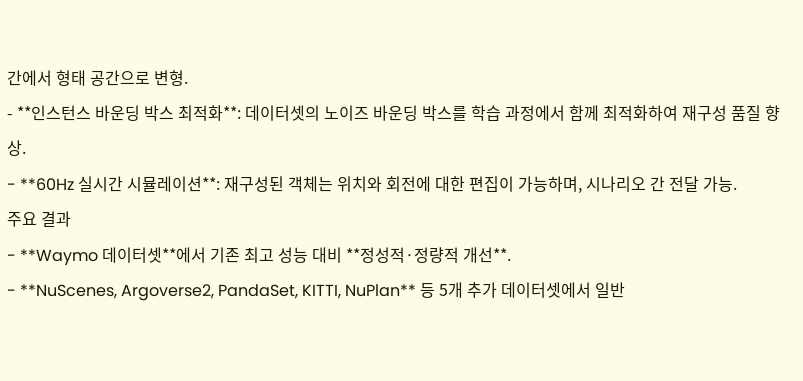간에서 형태 공간으로 변형.
- **인스턴스 바운딩 박스 최적화**: 데이터셋의 노이즈 바운딩 박스를 학습 과정에서 함께 최적화하여 재구성 품질 향상.
- **60Hz 실시간 시뮬레이션**: 재구성된 객체는 위치와 회전에 대한 편집이 가능하며, 시나리오 간 전달 가능.
주요 결과
- **Waymo 데이터셋**에서 기존 최고 성능 대비 **정성적·정량적 개선**.
- **NuScenes, Argoverse2, PandaSet, KITTI, NuPlan** 등 5개 추가 데이터셋에서 일반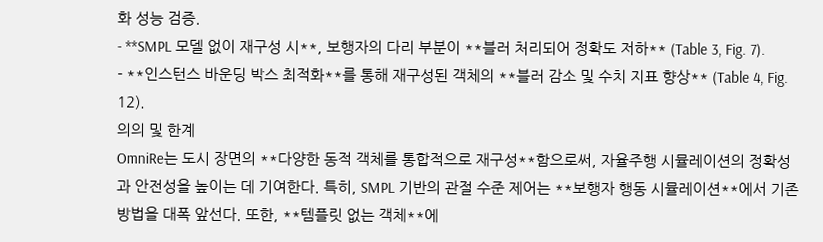화 성능 검증.
- **SMPL 모델 없이 재구성 시**, 보행자의 다리 부분이 **블러 처리되어 정확도 저하** (Table 3, Fig. 7).
- **인스턴스 바운딩 박스 최적화**를 통해 재구성된 객체의 **블러 감소 및 수치 지표 향상** (Table 4, Fig. 12).
의의 및 한계
OmniRe는 도시 장면의 **다양한 동적 객체를 통합적으로 재구성**함으로써, 자율주행 시뮬레이션의 정확성과 안전성을 높이는 데 기여한다. 특히, SMPL 기반의 관절 수준 제어는 **보행자 행동 시뮬레이션**에서 기존 방법을 대폭 앞선다. 또한, **템플릿 없는 객체**에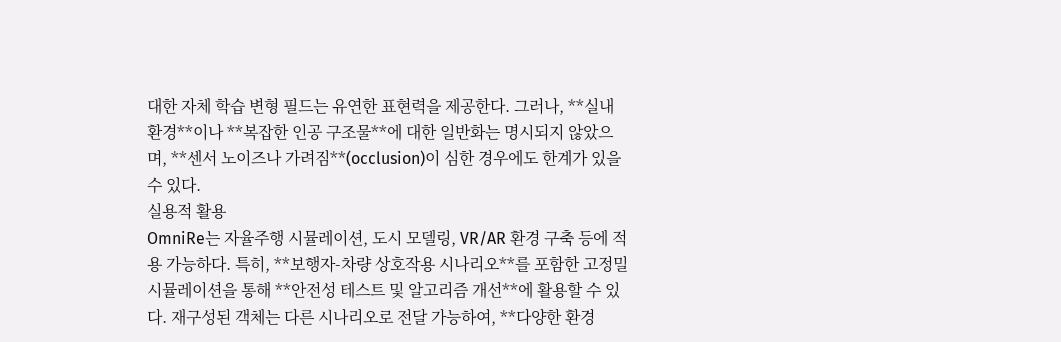대한 자체 학습 변형 필드는 유연한 표현력을 제공한다. 그러나, **실내 환경**이나 **복잡한 인공 구조물**에 대한 일반화는 명시되지 않았으며, **센서 노이즈나 가려짐**(occlusion)이 심한 경우에도 한계가 있을 수 있다.
실용적 활용
OmniRe는 자율주행 시뮬레이션, 도시 모델링, VR/AR 환경 구축 등에 적용 가능하다. 특히, **보행자-차량 상호작용 시나리오**를 포함한 고정밀 시뮬레이션을 통해 **안전성 테스트 및 알고리즘 개선**에 활용할 수 있다. 재구성된 객체는 다른 시나리오로 전달 가능하여, **다양한 환경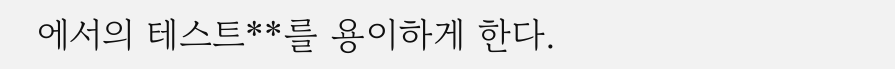에서의 테스트**를 용이하게 한다.